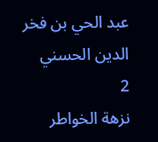عبد الحي بن فخر الدين الحسني
2
نزهة الخواطر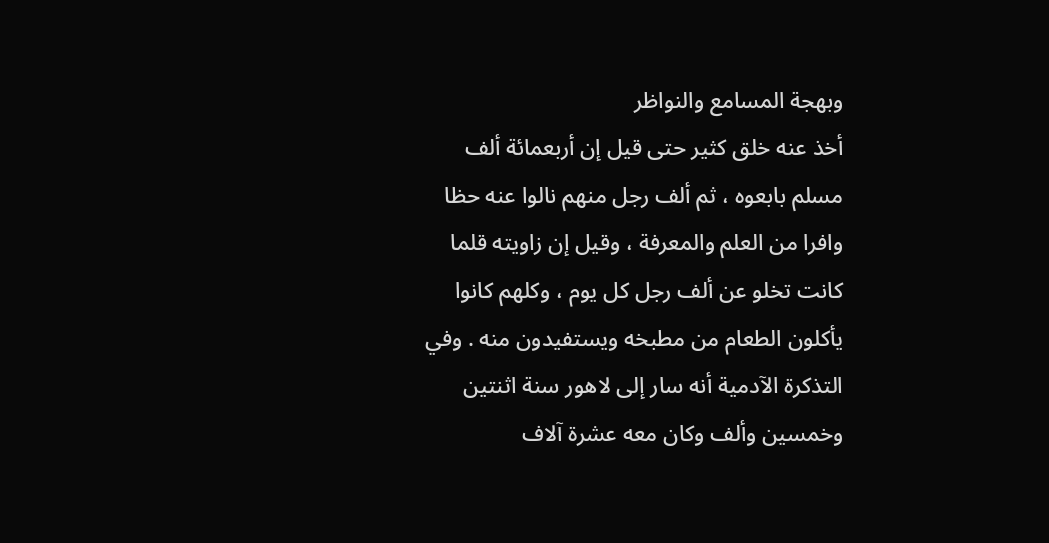وبهجة المسامع والنواظر
أخذ عنه خلق كثير حتى قيل إن أربعمائة ألف مسلم بابعوه ، ثم ألف رجل منهم نالوا عنه حظا وافرا من العلم والمعرفة ، وقيل إن زاويته قلما كانت تخلو عن ألف رجل كل يوم ، وكلهم كانوا يأكلون الطعام من مطبخه ويستفيدون منه . وفي التذكرة الآدمية أنه سار إلى لاهور سنة اثنتين وخمسين وألف وكان معه عشرة آلاف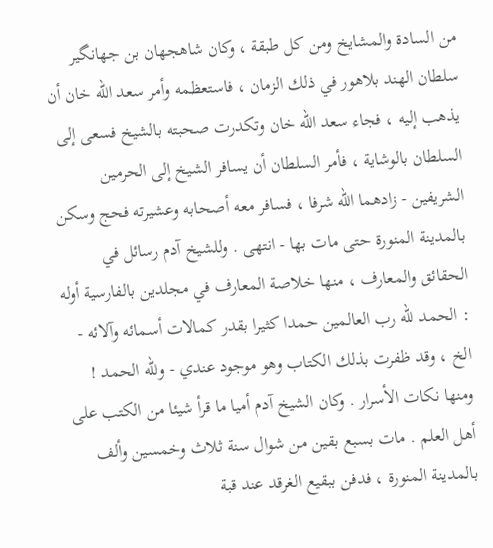من السادة والمشايخ ومن كل طبقة ، وكان شاهجهان بن جهانگير سلطان الهند بلاهور في ذلك الزمان ، فاستعظمه وأمر سعد اللّه خان أن يذهب إليه ، فجاء سعد اللّه خان وتكدرت صحبته بالشيخ فسعى إلى السلطان بالوشاية ، فأمر السلطان أن يسافر الشيخ إلى الحرمين الشريفين - زادهما اللّه شرفا ، فسافر معه أصحابه وعشيرته فحج وسكن بالمدينة المنورة حتى مات بها - انتهى . وللشيخ آدم رسائل في الحقائق والمعارف ، منها خلاصة المعارف في مجلدين بالفارسية أوله : الحمد للّه رب العالمين حمدا كثيرا بقدر كمالات أسمائه وآلائه - الخ ، وقد ظفرت بذلك الكتاب وهو موجود عندي - وللّه الحمد ! ومنها نكات الأسرار . وكان الشيخ آدم أميا ما قرأ شيئا من الكتب على أهل العلم . مات بسبع بقين من شوال سنة ثلاث وخمسين وألف بالمدينة المنورة ، فدفن ببقيع الغرقد عند قبة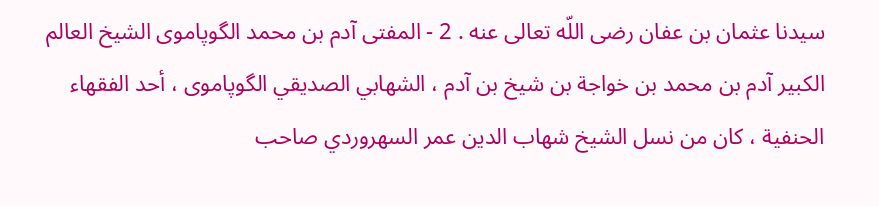سيدنا عثمان بن عفان رضى اللّه تعالى عنه . 2 - المفتى آدم بن محمد الگوپاموى الشيخ العالم الكبير آدم بن محمد بن خواجة بن شيخ بن آدم ، الشهابي الصديقي الگوپاموى ، أحد الفقهاء الحنفية ، كان من نسل الشيخ شهاب الدين عمر السهروردي صاحب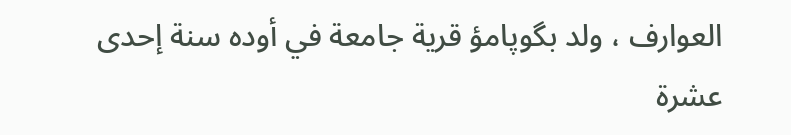العوارف ، ولد بگوپامؤ قرية جامعة في أوده سنة إحدى عشرة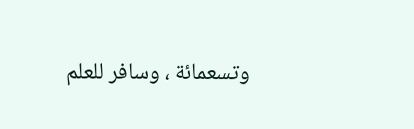وتسعمائة ، وسافر للعلم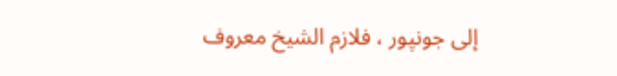إلى جونپور ، فلازم الشيخ معروف